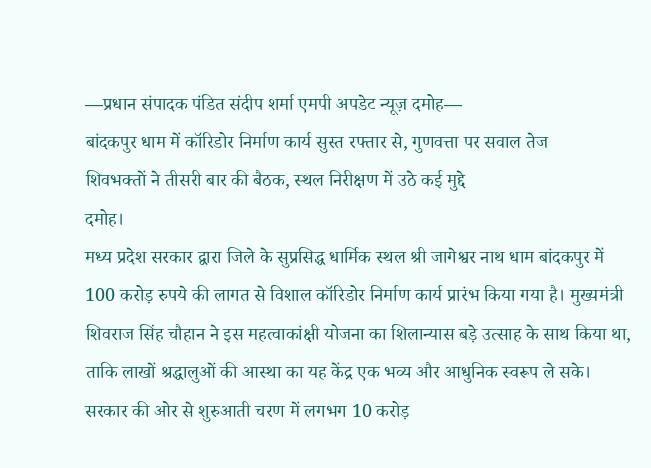—प्रधान संपादक पंडित संदीप शर्मा एमपी अपडेट न्यूज़ दमोह—
बांदकपुर धाम में कॉरिडोर निर्माण कार्य सुस्त रफ्तार से, गुणवत्ता पर सवाल तेज
शिवभक्तों ने तीसरी बार की बैठक, स्थल निरीक्षण में उठे कई मुद्दे
दमोह।
मध्य प्रदेश सरकार द्वारा जिले के सुप्रसिद्ध धार्मिक स्थल श्री जागेश्वर नाथ धाम बांदकपुर में 100 करोड़ रुपये की लागत से विशाल कॉरिडोर निर्माण कार्य प्रारंभ किया गया है। मुख्यमंत्री शिवराज सिंह चौहान ने इस महत्वाकांक्षी योजना का शिलान्यास बड़े उत्साह के साथ किया था, ताकि लाखों श्रद्धालुओं की आस्था का यह केंद्र एक भव्य और आधुनिक स्वरूप ले सके।
सरकार की ओर से शुरुआती चरण में लगभग 10 करोड़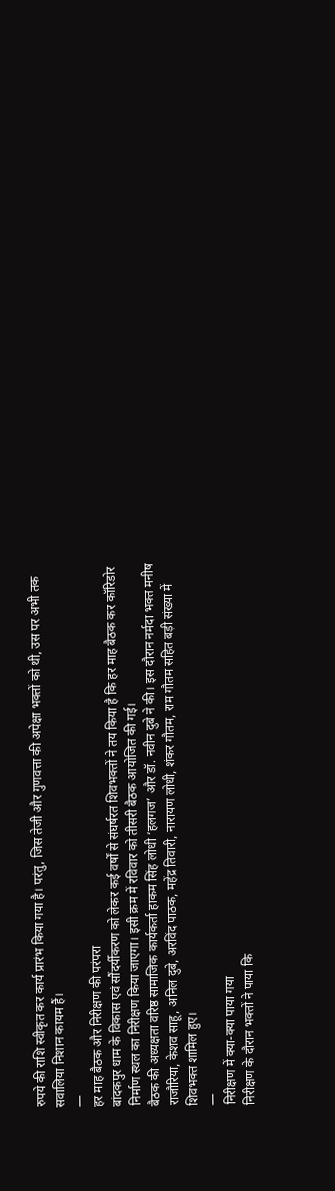रुपये की राशि स्वीकृत कर कार्य प्रारंभ किया गया है। परंतु, जिस तेजी और गुणवत्ता की अपेक्षा भक्तों को थी, उस पर अभी तक सवालिया निशान कायम हैं।
—
हर माह बैठक और निरीक्षण की परंपरा
बांदकपुर धाम के विकास एवं सौंदर्यीकरण को लेकर कई वर्षों से संघर्षरत शिवभक्तों ने तय किया है कि हर माह बैठक कर कॉरिडोर निर्माण स्थल का निरीक्षण किया जाएगा। इसी क्रम में रविवार को तीसरी बैठक आयोजित की गई।
बैठक की अध्यक्षता वरिष्ठ सामाजिक कार्यकर्ता हाकम सिंह लोधी ‘हलगज’ और डॉ. नवीन दुबे ने की। इस दौरान नर्मदा भक्त मनीष राजौरिया, केशव साहू, अनिल दुबे, अरविंद पाठक, महेंद्र तिवारी, नारायण लोधी, शंकर गौतम, राम गौतम सहित बड़ी संख्या में शिवभक्त शामिल हुए।
—
निरीक्षण में क्या-क्या पाया गया
निरीक्षण के दौरान भक्तों ने पाया कि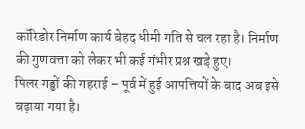कॉरिडोर निर्माण कार्य बेहद धीमी गति से चल रहा है। निर्माण की गुणवत्ता को लेकर भी कई गंभीर प्रश्न खड़े हुए।
पिलर गड्ढों की गहराई – पूर्व में हुई आपत्तियों के बाद अब इसे बढ़ाया गया है।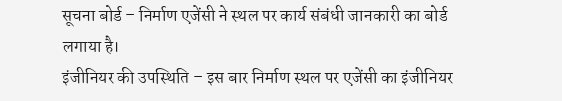सूचना बोर्ड – निर्माण एजेंसी ने स्थल पर कार्य संबंधी जानकारी का बोर्ड लगाया है।
इंजीनियर की उपस्थिति – इस बार निर्माण स्थल पर एजेंसी का इंजीनियर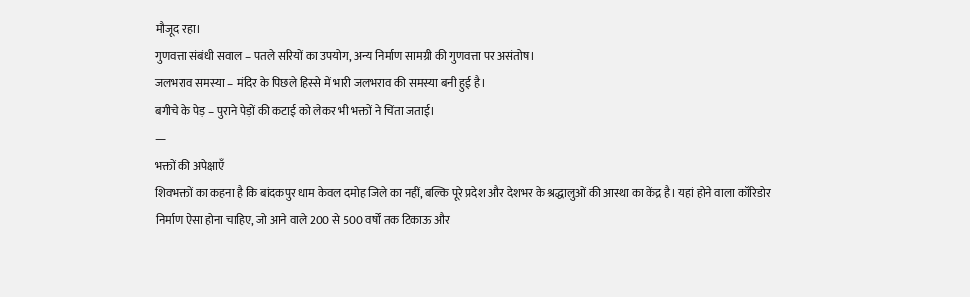मौजूद रहा।
गुणवत्ता संबंधी सवाल – पतले सरियों का उपयोग, अन्य निर्माण सामग्री की गुणवत्ता पर असंतोष।
जलभराव समस्या – मंदिर के पिछले हिस्से में भारी जलभराव की समस्या बनी हुई है।
बगीचे के पेड़ – पुराने पेड़ों की कटाई को लेकर भी भक्तों ने चिंता जताई।
—
भक्तों की अपेक्षाएँ
शिवभक्तों का कहना है कि बांदकपुर धाम केवल दमोह जिले का नहीं, बल्कि पूरे प्रदेश और देशभर के श्रद्धालुओं की आस्था का केंद्र है। यहां होने वाला कॉरिडोर निर्माण ऐसा होना चाहिए, जो आने वाले 200 से 500 वर्षों तक टिकाऊ और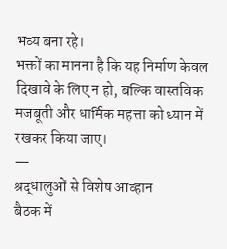भव्य बना रहे।
भक्तों का मानना है कि यह निर्माण केवल दिखावे के लिए न हो, बल्कि वास्तविक मजबूती और धार्मिक महत्ता को ध्यान में रखकर किया जाए।
—
श्रद्धालुओं से विशेष आव्हान
बैठक में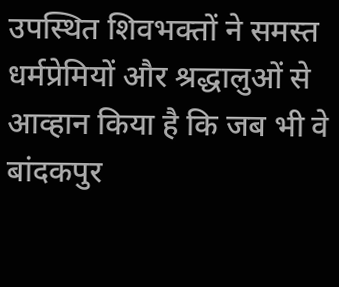उपस्थित शिवभक्तों ने समस्त धर्मप्रेमियों और श्रद्धालुओं से आव्हान किया है कि जब भी वे बांदकपुर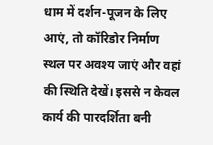धाम में दर्शन-पूजन के लिए आएं, तो कॉरिडोर निर्माण स्थल पर अवश्य जाएं और वहां की स्थिति देखें। इससे न केवल कार्य की पारदर्शिता बनी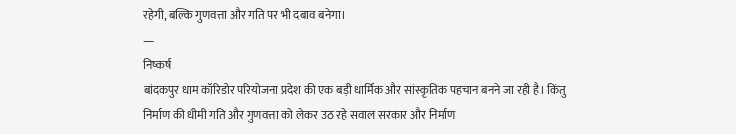रहेगी, बल्कि गुणवत्ता और गति पर भी दबाव बनेगा।
—
निष्कर्ष
बांदकपुर धाम कॉरिडोर परियोजना प्रदेश की एक बड़ी धार्मिक और सांस्कृतिक पहचान बनने जा रही है। किंतु निर्माण की धीमी गति और गुणवत्ता को लेकर उठ रहे सवाल सरकार और निर्माण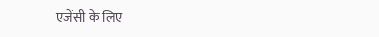एजेंसी के लिए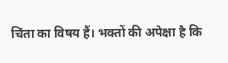चिंता का विषय हैं। भक्तों की अपेक्षा है कि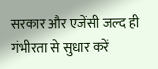सरकार और एजेंसी जल्द ही गंभीरता से सुधार करें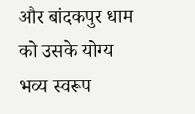और बांदकपुर धाम को उसके योग्य भव्य स्वरूप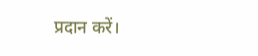प्रदान करें।